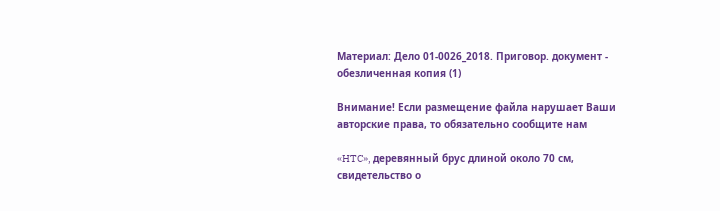Материал: Дело 01-0026_2018. Приговор. документ - обезличенная копия (1)

Внимание! Если размещение файла нарушает Ваши авторские права, то обязательно сообщите нам

«HTC», деревянный брус длиной около 70 см, свидетельство о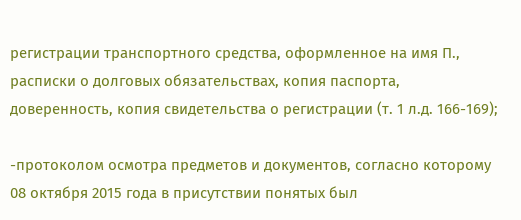регистрации транспортного средства, оформленное на имя П., расписки о долговых обязательствах, копия паспорта, доверенность, копия свидетельства о регистрации (т. 1 л.д. 166-169);

-протоколом осмотра предметов и документов, согласно которому 08 октября 2015 года в присутствии понятых был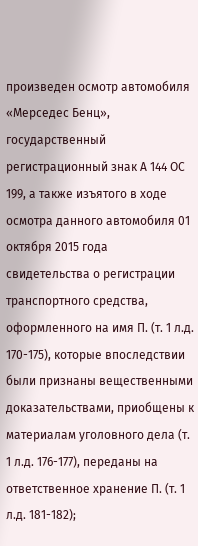произведен осмотр автомобиля «Мерседес Бенц», государственный регистрационный знак А 144 ОС 199, а также изъятого в ходе осмотра данного автомобиля 01 октября 2015 года свидетельства о регистрации транспортного средства, оформленного на имя П. (т. 1 л.д. 170-175), которые впоследствии были признаны вещественными доказательствами, приобщены к материалам уголовного дела (т. 1 л.д. 176-177), переданы на ответственное хранение П. (т. 1 л.д. 181-182);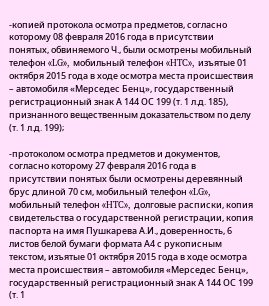-копией протокола осмотра предметов, согласно которому 08 февраля 2016 года в присутствии понятых, обвиняемого Ч., были осмотрены мобильный телефон «LG», мобильный телефон «HTC», изъятые 01 октября 2015 года в ходе осмотра места происшествия – автомобиля «Мерседес Бенц», государственный регистрационный знак А 144 ОС 199 (т. 1 л.д. 185), признанного вещественным доказательством по делу (т. 1 л.д. 199);

-протоколом осмотра предметов и документов, согласно которому 27 февраля 2016 года в присутствии понятых были осмотрены деревянный брус длиной 70 см, мобильный телефон «LG», мобильный телефон «HTC», долговые расписки, копия свидетельства о государственной регистрации, копия паспорта на имя Пушкарева А.И., доверенность, 6 листов белой бумаги формата А4 с рукописным текстом, изъятые 01 октября 2015 года в ходе осмотра места происшествия – автомобиля «Мерседес Бенц», государственный регистрационный знак А 144 ОС 199 (т. 1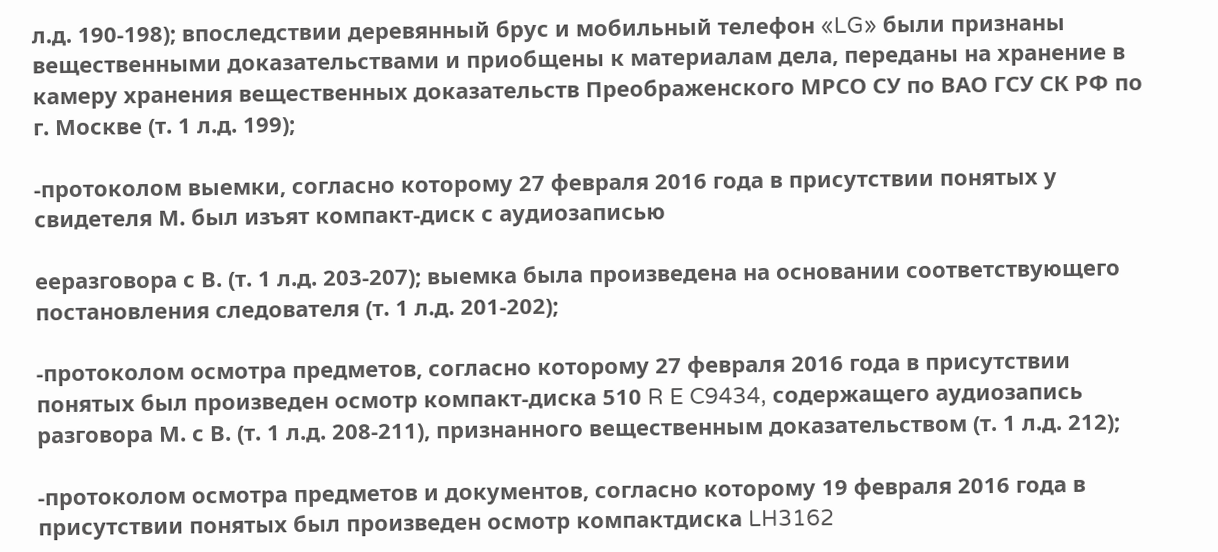л.д. 190-198); впоследствии деревянный брус и мобильный телефон «LG» были признаны вещественными доказательствами и приобщены к материалам дела, переданы на хранение в камеру хранения вещественных доказательств Преображенского МРСО СУ по ВАО ГСУ СК РФ по г. Москве (т. 1 л.д. 199);

-протоколом выемки, согласно которому 27 февраля 2016 года в присутствии понятых у свидетеля М. был изъят компакт-диск с аудиозаписью

ееразговора с В. (т. 1 л.д. 203-207); выемка была произведена на основании соответствующего постановления следователя (т. 1 л.д. 201-202);

-протоколом осмотра предметов, согласно которому 27 февраля 2016 года в присутствии понятых был произведен осмотр компакт-диска 510 R E C9434, содержащего аудиозапись разговора М. с В. (т. 1 л.д. 208-211), признанного вещественным доказательством (т. 1 л.д. 212);

-протоколом осмотра предметов и документов, согласно которому 19 февраля 2016 года в присутствии понятых был произведен осмотр компактдиска LH3162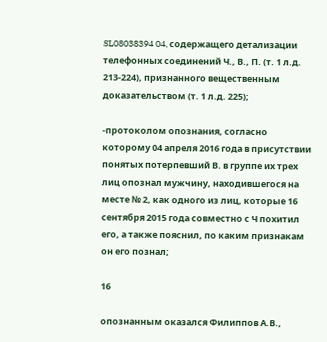SL08038394 04, содержащего детализации телефонных соединений Ч., В., П. (т. 1 л.д. 213-224), признанного вещественным доказательством (т. 1 л.д. 225);

-протоколом опознания, согласно которому 04 апреля 2016 года в присутствии понятых потерпевший В. в группе их трех лиц опознал мужчину, находившегося на месте № 2, как одного из лиц, которые 16 сентября 2015 года совместно с Ч похитил его, а также пояснил, по каким признакам он его познал;

16

опознанным оказался Филиппов А.В.,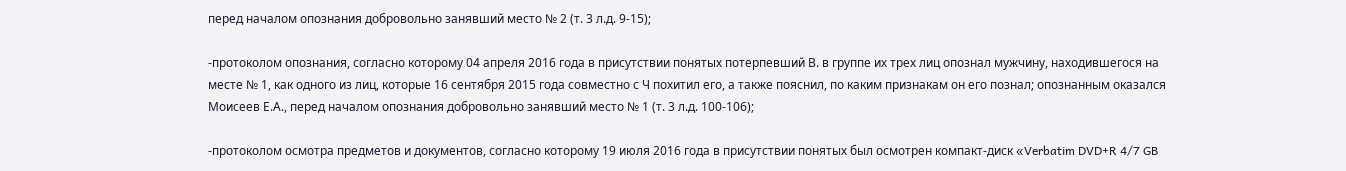перед началом опознания добровольно занявший место № 2 (т. 3 л.д. 9-15);

-протоколом опознания, согласно которому 04 апреля 2016 года в присутствии понятых потерпевший В. в группе их трех лиц опознал мужчину, находившегося на месте № 1, как одного из лиц, которые 16 сентября 2015 года совместно с Ч похитил его, а также пояснил, по каким признакам он его познал; опознанным оказался Моисеев Е.А., перед началом опознания добровольно занявший место № 1 (т. 3 л.д. 100-106);

-протоколом осмотра предметов и документов, согласно которому 19 июля 2016 года в присутствии понятых был осмотрен компакт-диск «Verbatim DVD+R 4/7 GB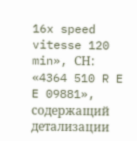16x speed vitesse 120 min», СН: «4364 510 R E E 09881», содержащий детализации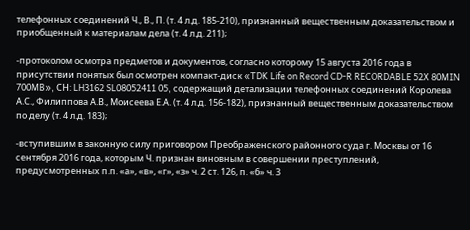телефонных соединений Ч., В., П. (т. 4 л.д. 185-210), признанный вещественным доказательством и приобщенный к материалам дела (т. 4 л.д. 211);

-протоколом осмотра предметов и документов, согласно которому 15 августа 2016 года в присутствии понятых был осмотрен компакт-диск «TDK Life on Record CD-R RECORDABLE 52X 80MIN 700MB», СН: LH3162 SL08052411 05, содержащий детализации телефонных соединений Королева А.С., Филиппова А.В., Моисеева Е.А. (т. 4 л.д. 156-182), признанный вещественным доказательством по делу (т. 4 л.д. 183);

-вступившим в законную силу приговором Преображенского районного суда г. Москвы от 16 сентября 2016 года, которым Ч. признан виновным в совершении преступлений, предусмотренных п.п. «а», «в», «г», «з» ч. 2 ст. 126, п. «б» ч. 3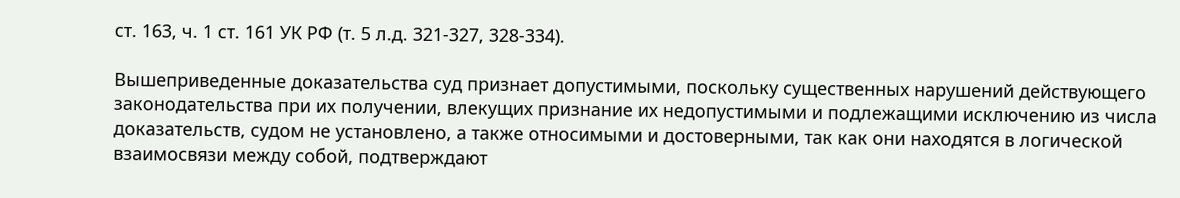ст. 163, ч. 1 ст. 161 УК РФ (т. 5 л.д. 321-327, 328-334).

Вышеприведенные доказательства суд признает допустимыми, поскольку существенных нарушений действующего законодательства при их получении, влекущих признание их недопустимыми и подлежащими исключению из числа доказательств, судом не установлено, а также относимыми и достоверными, так как они находятся в логической взаимосвязи между собой, подтверждают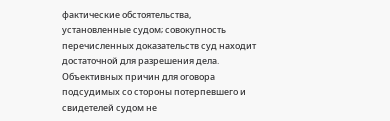фактические обстоятельства, установленные судом; совокупность перечисленных доказательств суд находит достаточной для разрешения дела. Объективных причин для оговора подсудимых со стороны потерпевшего и свидетелей судом не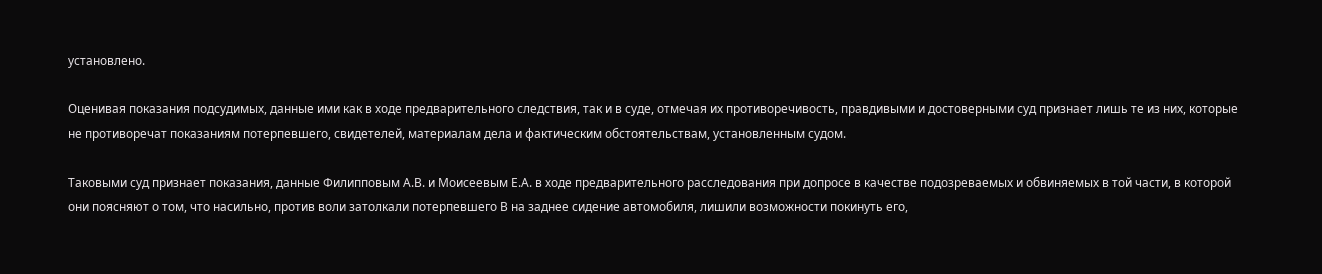установлено.

Оценивая показания подсудимых, данные ими как в ходе предварительного следствия, так и в суде, отмечая их противоречивость, правдивыми и достоверными суд признает лишь те из них, которые не противоречат показаниям потерпевшего, свидетелей, материалам дела и фактическим обстоятельствам, установленным судом.

Таковыми суд признает показания, данные Филипповым А.В. и Моисеевым Е.А. в ходе предварительного расследования при допросе в качестве подозреваемых и обвиняемых в той части, в которой они поясняют о том, что насильно, против воли затолкали потерпевшего В на заднее сидение автомобиля, лишили возможности покинуть его,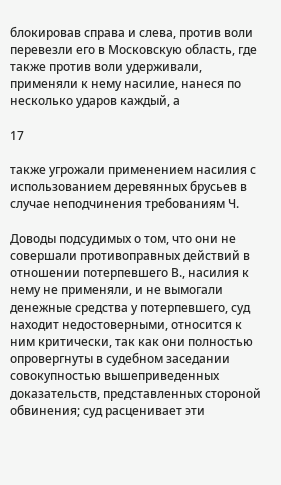блокировав справа и слева, против воли перевезли его в Московскую область, где также против воли удерживали, применяли к нему насилие, нанеся по несколько ударов каждый, а

17

также угрожали применением насилия с использованием деревянных брусьев в случае неподчинения требованиям Ч.

Доводы подсудимых о том, что они не совершали противоправных действий в отношении потерпевшего В., насилия к нему не применяли, и не вымогали денежные средства у потерпевшего, суд находит недостоверными, относится к ним критически, так как они полностью опровергнуты в судебном заседании совокупностью вышеприведенных доказательств, представленных стороной обвинения; суд расценивает эти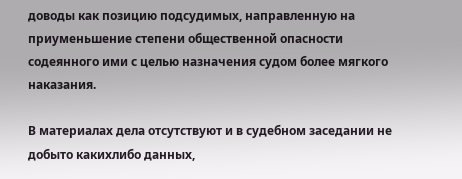доводы как позицию подсудимых, направленную на приуменьшение степени общественной опасности содеянного ими с целью назначения судом более мягкого наказания.

В материалах дела отсутствуют и в судебном заседании не добыто какихлибо данных,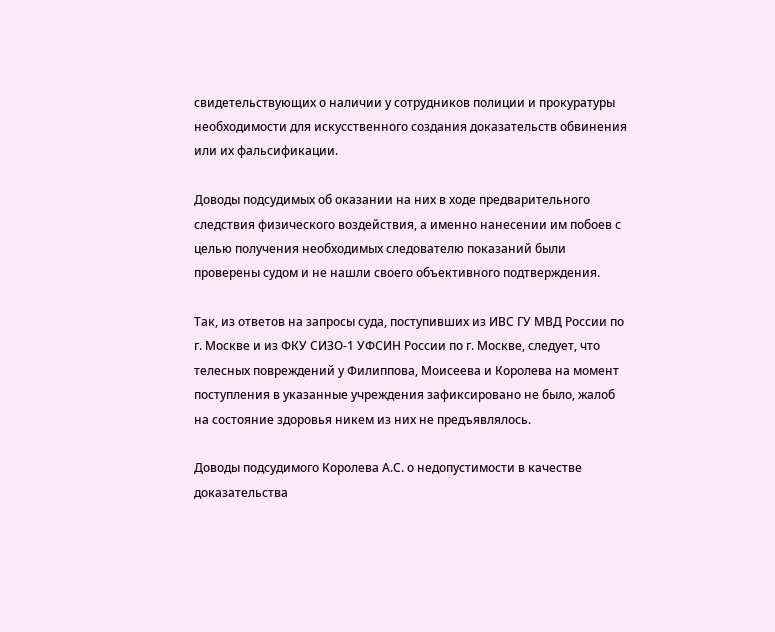свидетельствующих о наличии у сотрудников полиции и прокуратуры необходимости для искусственного создания доказательств обвинения или их фальсификации.

Доводы подсудимых об оказании на них в ходе предварительного следствия физического воздействия, а именно нанесении им побоев с целью получения необходимых следователю показаний были проверены судом и не нашли своего объективного подтверждения.

Так, из ответов на запросы суда, поступивших из ИВС ГУ МВД России по г. Москве и из ФКУ СИЗО-1 УФСИН России по г. Москве, следует, что телесных повреждений у Филиппова, Моисеева и Королева на момент поступления в указанные учреждения зафиксировано не было, жалоб на состояние здоровья никем из них не предъявлялось.

Доводы подсудимого Королева А.С. о недопустимости в качестве доказательства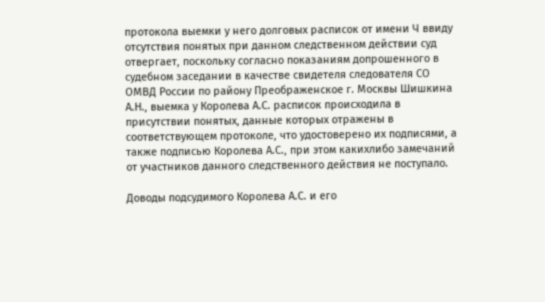протокола выемки у него долговых расписок от имени Ч ввиду отсутствия понятых при данном следственном действии суд отвергает, поскольку согласно показаниям допрошенного в судебном заседании в качестве свидетеля следователя СО ОМВД России по району Преображенское г. Москвы Шишкина А.Н., выемка у Королева А.С. расписок происходила в присутствии понятых, данные которых отражены в соответствующем протоколе, что удостоверено их подписями, а также подписью Королева А.С., при этом какихлибо замечаний от участников данного следственного действия не поступало.

Доводы подсудимого Королева А.С. и его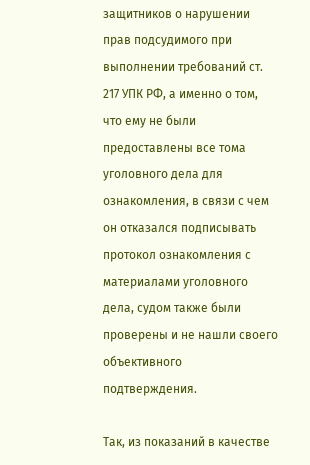защитников о нарушении прав подсудимого при выполнении требований ст. 217 УПК РФ, а именно о том, что ему не были предоставлены все тома уголовного дела для ознакомления, в связи с чем он отказался подписывать протокол ознакомления с материалами уголовного дела, судом также были проверены и не нашли своего объективного подтверждения.

Так, из показаний в качестве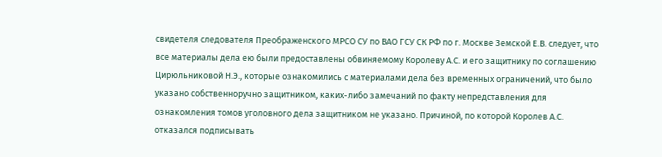свидетеля следователя Преображенского МРСО СУ по ВАО ГСУ СК РФ по г. Москве Земской Е.В. следует, что все материалы дела ею были предоставлены обвиняемому Королеву А.С. и его защитнику по соглашению Цирюльниковой Н.Э., которые ознакомились с материалами дела без временных ограничений, что было указано собственноручно защитником, каких-либо замечаний по факту непредставления для ознакомления томов уголовного дела защитником не указано. Причиной, по которой Королев А.С. отказался подписывать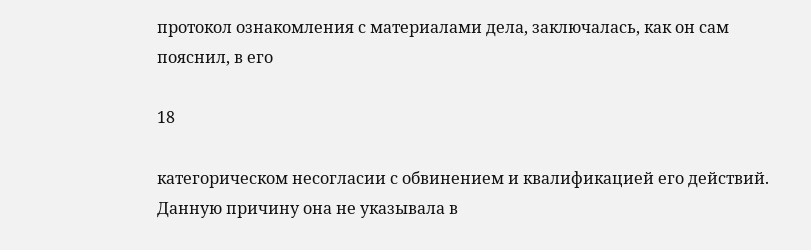протокол ознакомления с материалами дела, заключалась, как он сам пояснил, в его

18

категорическом несогласии с обвинением и квалификацией его действий. Данную причину она не указывала в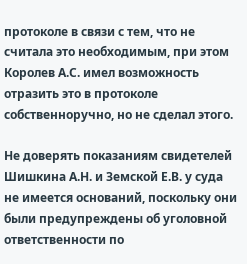протоколе в связи с тем, что не считала это необходимым, при этом Королев А.С. имел возможность отразить это в протоколе собственноручно, но не сделал этого.

Не доверять показаниям свидетелей Шишкина А.Н. и Земской Е.В. у суда не имеется оснований, поскольку они были предупреждены об уголовной ответственности по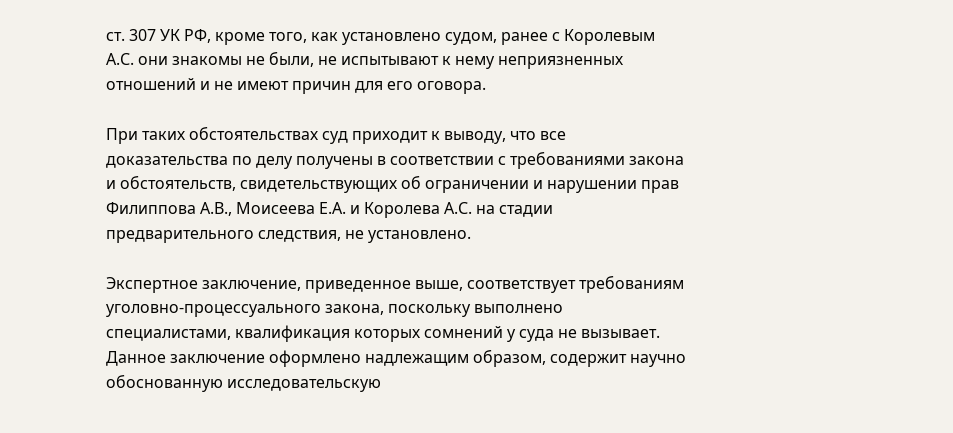ст. 307 УК РФ, кроме того, как установлено судом, ранее с Королевым А.С. они знакомы не были, не испытывают к нему неприязненных отношений и не имеют причин для его оговора.

При таких обстоятельствах суд приходит к выводу, что все доказательства по делу получены в соответствии с требованиями закона и обстоятельств, свидетельствующих об ограничении и нарушении прав Филиппова А.В., Моисеева Е.А. и Королева А.С. на стадии предварительного следствия, не установлено.

Экспертное заключение, приведенное выше, соответствует требованиям уголовно-процессуального закона, поскольку выполнено специалистами, квалификация которых сомнений у суда не вызывает. Данное заключение оформлено надлежащим образом, содержит научно обоснованную исследовательскую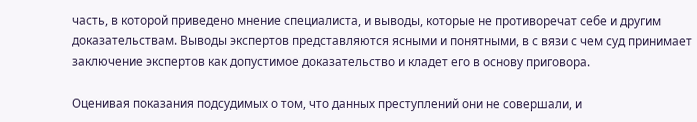часть, в которой приведено мнение специалиста, и выводы, которые не противоречат себе и другим доказательствам. Выводы экспертов представляются ясными и понятными, в с вязи с чем суд принимает заключение экспертов как допустимое доказательство и кладет его в основу приговора.

Оценивая показания подсудимых о том, что данных преступлений они не совершали, и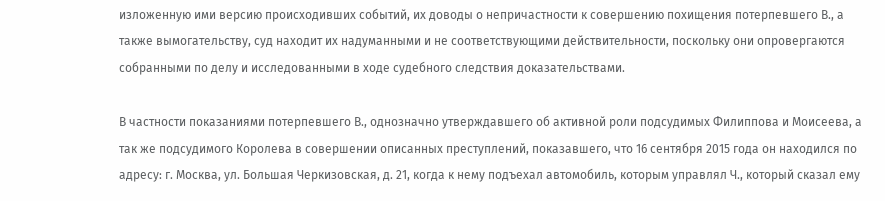изложенную ими версию происходивших событий, их доводы о непричастности к совершению похищения потерпевшего В., а также вымогательству, суд находит их надуманными и не соответствующими действительности, поскольку они опровергаются собранными по делу и исследованными в ходе судебного следствия доказательствами.

В частности показаниями потерпевшего В., однозначно утверждавшего об активной роли подсудимых Филиппова и Моисеева, а так же подсудимого Королева в совершении описанных преступлений, показавшего, что 16 сентября 2015 года он находился по адресу: г. Москва, ул. Большая Черкизовская, д. 21, когда к нему подъехал автомобиль, которым управлял Ч., который сказал ему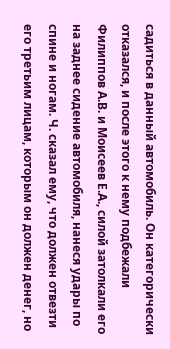садиться в данный автомобиль. Он категорически отказался, и после этого к нему подбежали Филиппов А.В. и Моисеев Е.А., силой затолкали его на заднее сидение автомобиля, нанеся удары по спине и ногам. Ч. сказал ему, что должен отвезти его третьим лицам, которым он должен денег, но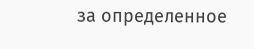за определенное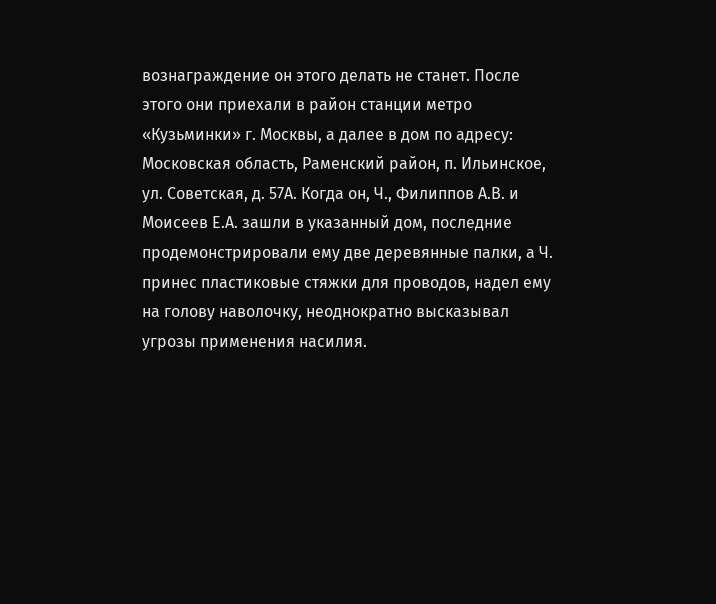вознаграждение он этого делать не станет. После этого они приехали в район станции метро «Кузьминки» г. Москвы, а далее в дом по адресу: Московская область, Раменский район, п. Ильинское, ул. Советская, д. 57А. Когда он, Ч., Филиппов А.В. и Моисеев Е.А. зашли в указанный дом, последние продемонстрировали ему две деревянные палки, а Ч. принес пластиковые стяжки для проводов, надел ему на голову наволочку, неоднократно высказывал угрозы применения насилия.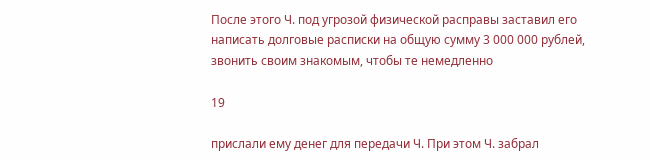После этого Ч. под угрозой физической расправы заставил его написать долговые расписки на общую сумму 3 000 000 рублей, звонить своим знакомым, чтобы те немедленно

19

прислали ему денег для передачи Ч. При этом Ч. забрал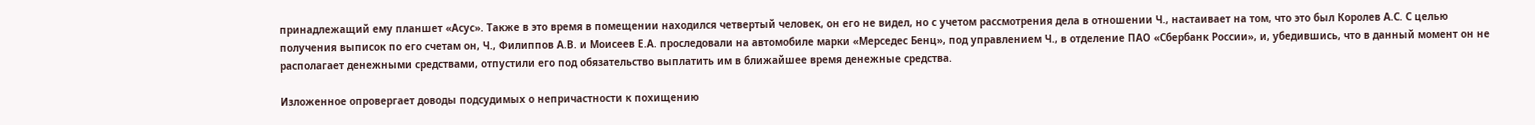принадлежащий ему планшет «Асус». Также в это время в помещении находился четвертый человек, он его не видел, но с учетом рассмотрения дела в отношении Ч., настаивает на том, что это был Королев А.С. С целью получения выписок по его счетам он, Ч., Филиппов А.В. и Моисеев Е.А. проследовали на автомобиле марки «Мерседес Бенц», под управлением Ч., в отделение ПАО «Сбербанк России», и, убедившись, что в данный момент он не располагает денежными средствами, отпустили его под обязательство выплатить им в ближайшее время денежные средства.

Изложенное опровергает доводы подсудимых о непричастности к похищению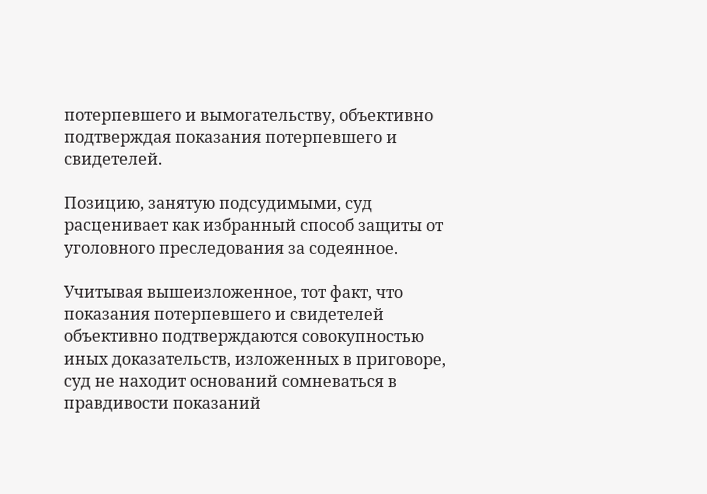потерпевшего и вымогательству, объективно подтверждая показания потерпевшего и свидетелей.

Позицию, занятую подсудимыми, суд расценивает как избранный способ защиты от уголовного преследования за содеянное.

Учитывая вышеизложенное, тот факт, что показания потерпевшего и свидетелей объективно подтверждаются совокупностью иных доказательств, изложенных в приговоре, суд не находит оснований сомневаться в правдивости показаний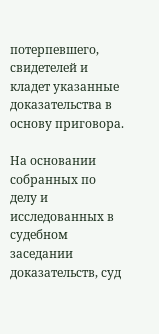потерпевшего, свидетелей и кладет указанные доказательства в основу приговора.

На основании собранных по делу и исследованных в судебном заседании доказательств, суд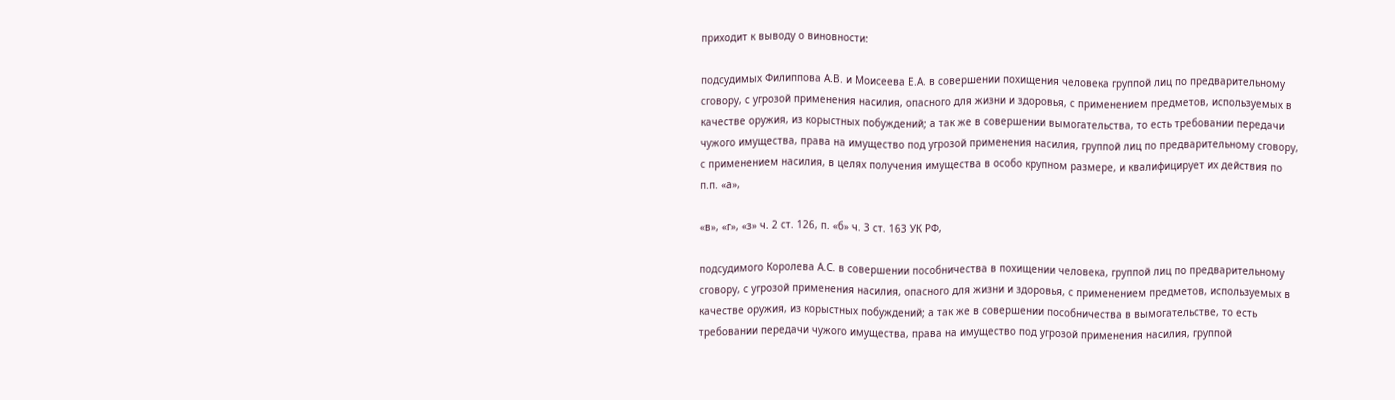приходит к выводу о виновности:

подсудимых Филиппова А.В. и Моисеева Е.А. в совершении похищения человека группой лиц по предварительному сговору, с угрозой применения насилия, опасного для жизни и здоровья, с применением предметов, используемых в качестве оружия, из корыстных побуждений; а так же в совершении вымогательства, то есть требовании передачи чужого имущества, права на имущество под угрозой применения насилия, группой лиц по предварительному сговору, с применением насилия, в целях получения имущества в особо крупном размере, и квалифицирует их действия по п.п. «а»,

«в», «г», «з» ч. 2 ст. 126, п. «б» ч. 3 ст. 163 УК РФ,

подсудимого Королева А.С. в совершении пособничества в похищении человека, группой лиц по предварительному сговору, с угрозой применения насилия, опасного для жизни и здоровья, с применением предметов, используемых в качестве оружия, из корыстных побуждений; а так же в совершении пособничества в вымогательстве, то есть требовании передачи чужого имущества, права на имущество под угрозой применения насилия, группой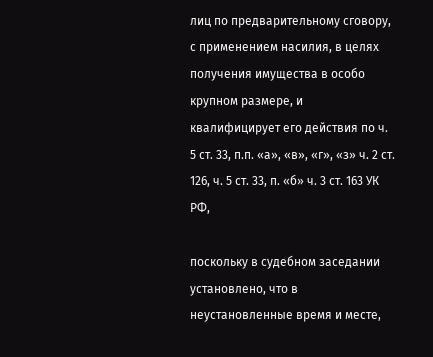лиц по предварительному сговору, с применением насилия, в целях получения имущества в особо крупном размере, и квалифицирует его действия по ч. 5 ст. 33, п.п. «а», «в», «г», «з» ч. 2 ст. 126, ч. 5 ст. 33, п. «б» ч. 3 ст. 163 УК РФ,

поскольку в судебном заседании установлено, что в неустановленные время и месте,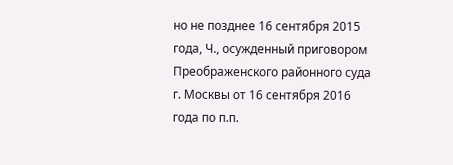но не позднее 16 сентября 2015 года, Ч., осужденный приговором Преображенского районного суда г. Москвы от 16 сентября 2016 года по п.п.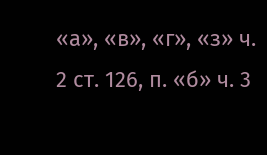«а», «в», «г», «з» ч. 2 ст. 126, п. «б» ч. 3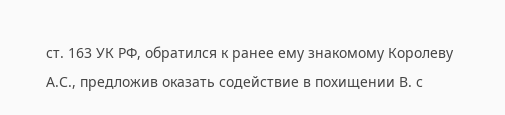ст. 163 УК РФ, обратился к ранее ему знакомому Королеву А.С., предложив оказать содействие в похищении В. с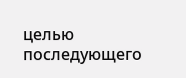целью последующего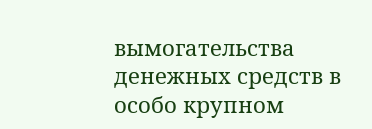вымогательства денежных средств в особо крупном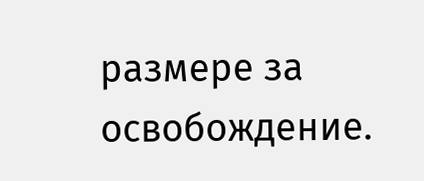размере за освобождение.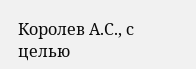Королев А.С., с целью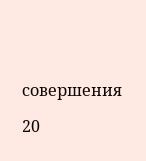совершения

20